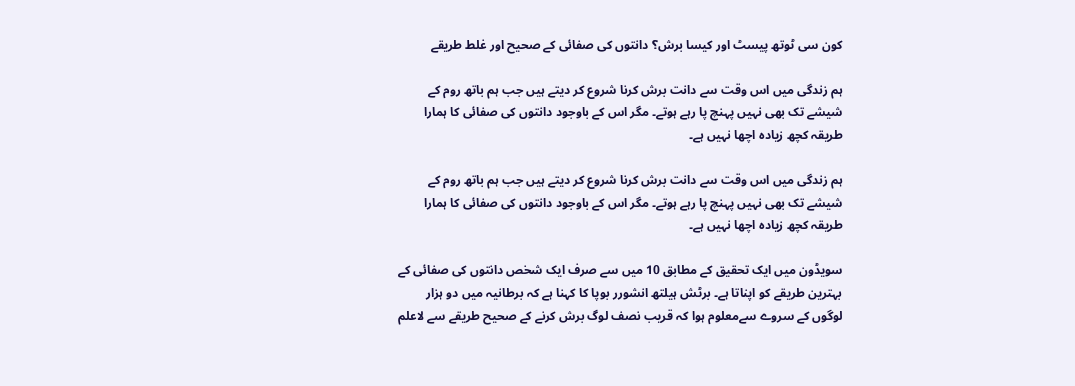کون سی ٹوتھ پیسٹ اور کیسا برش؟ دانتوں کی صفائی کے صحیح اور غلط طریقے

ہم زندگی میں اس وقت سے دانت برش کرنا شروع کر دیتے ہیں جب ہم باتھ روم کے شیشے تک بھی نہیں پہنچ پا رہے ہوتے۔ مگر اس کے باوجود دانتوں کی صفائی کا ہمارا طریقہ کچھ زیادہ اچھا نہیں ہے۔

ہم زندگی میں اس وقت سے دانت برش کرنا شروع کر دیتے ہیں جب ہم باتھ روم کے شیشے تک بھی نہیں پہنچ پا رہے ہوتے۔ مگر اس کے باوجود دانتوں کی صفائی کا ہمارا طریقہ کچھ زیادہ اچھا نہیں ہے۔

سویڈون میں ایک تحقیق کے مطابق 10 میں سے صرف ایک شخص دانتوں کی صفائی کے بہترین طریقے کو اپناتا ہے۔ برٹش ہیلتھ انشورر بوپا کا کہنا ہے کہ برطانیہ میں دو ہزار لوگوں کے سروے سےمعلوم ہوا کہ قریب نصف لوگ برش کرنے کے صحیح طریقے سے لاعلم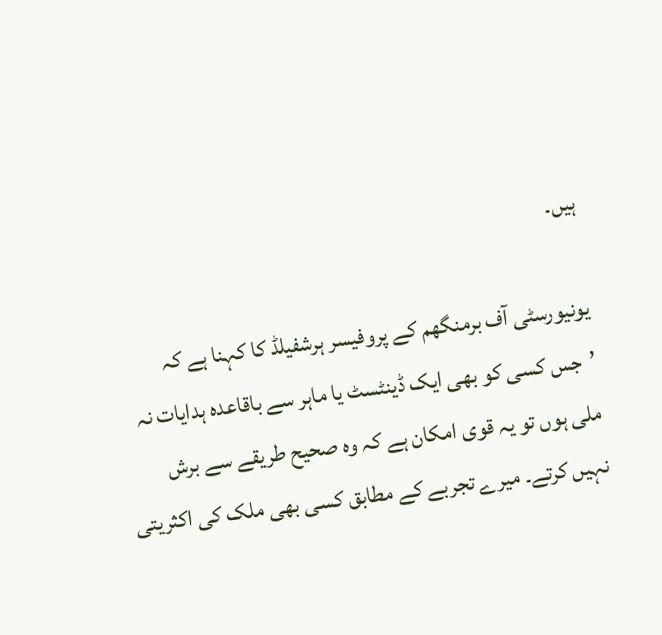ہیں۔

یونیورسٹی آف برمنگھم کے پروفیسر ہرشفیلڈ کا کہنا ہے کہ ’جس کسی کو بھی ایک ڈینٹسٹ یا ماہر سے باقاعدہ ہدایات نہ ملی ہوں تو یہ قوی امکان ہے کہ وہ صحیح طریقے سے برش نہیں کرتے۔ میرے تجربے کے مطابق کسی بھی ملک کی اکثریتی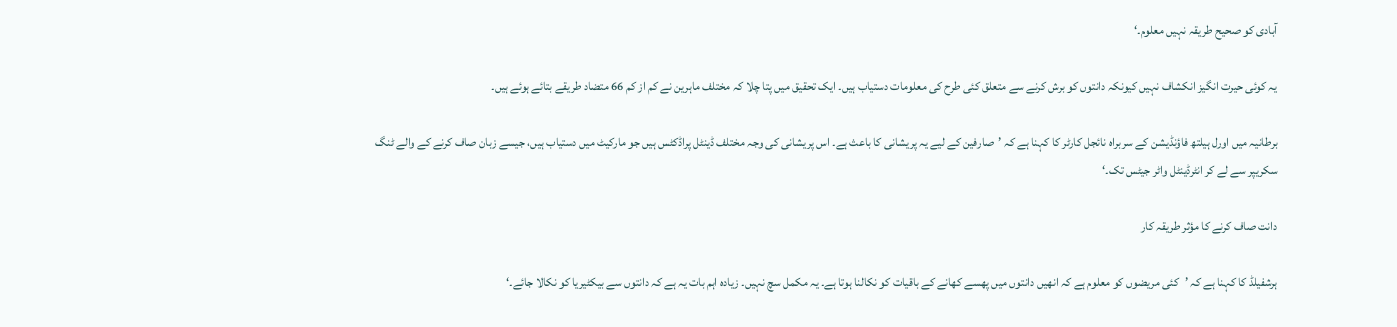آبادی کو صحیح طریقہ نہیں معلوم۔‘

یہ کوئی حیرت انگیز انکشاف نہیں کیونکہ دانتوں کو برش کرنے سے متعلق کئی طرح کی معلومات دستیاب ہیں۔ ایک تحقیق میں پتا چلا کہ مختلف ماہرین نے کم از کم 66 متضاد طریقے بتائے ہوئے ہیں۔

برطانیہ میں اورل ہیلتھ فاؤنڈیشن کے سربراہ نائجل کارٹر کا کہنا ہے کہ ’صارفین کے لیے یہ پریشانی کا باعث ہے۔ اس پریشانی کی وجہ مختلف ڈینٹل پراڈکٹس ہیں جو مارکیٹ میں دستیاب ہیں، جیسے زبان صاف کرنے کے والے ٹنگ سکریپر سے لے کر انٹرڈینٹل واٹر جیٹس تک۔‘

دانت صاف کرنے کا مؤثر طریقہ کار

ہرشفیلڈ کا کہنا ہے کہ ’کئی مریضوں کو معلوم ہے کہ انھیں دانتوں میں پھسے کھانے کے باقیات کو نکالنا ہوتا ہے۔ یہ مکمل سچ نہیں۔ زیادہ اہم بات یہ ہے کہ دانتوں سے بیکٹیریا کو نکالا جائے۔‘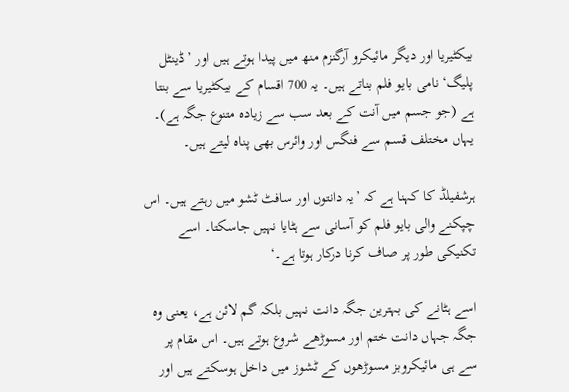بیکٹیریا اور دیگر مائیکرو آرگنزم منھ میں پیدا ہوتے ہیں اور ’ڈینٹل پلیگ‘ نامی بایو فلم بناتے ہیں۔ یہ 700 اقسام کے بیکٹیریا سے بنتا ہے (جو جسم میں آنت کے بعد سب سے زیادہ متنوع جگہ ہے)۔ یہاں مختلف قسم سے فنگس اور وائرس بھی پناہ لیتے ہیں۔

ہرشفیلڈ کا کہنا ہے کہ ’یہ دانتوں اور سافٹ ٹشو میں رہتے ہیں۔ اس چپکنے والی بایو فلم کو آسانی سے ہٹایا نہیں جاسکتا۔ اسے تکنیکی طور پر صاف کرنا درکار ہوتا ہے۔‘

اسے ہٹانے کی بہترین جگہ دانت نہیں بلکہ گم لائن ہے، یعنی وہ جگہ جہاں دانت ختم اور مسوڑھے شروع ہوتے ہیں۔ اس مقام پر سے ہی مائیکروبز مسوڑھوں کے ٹشوز میں داخل ہوسکتے ہیں اور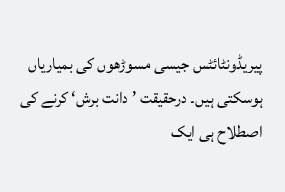پیریڈونٹائٹس جیسی مسوڑھوں کی بمیاریاں ہوسکتی ہیں۔ درحقیقت ’دانت برش‘ کرنے کی اصطلاح ہی ایک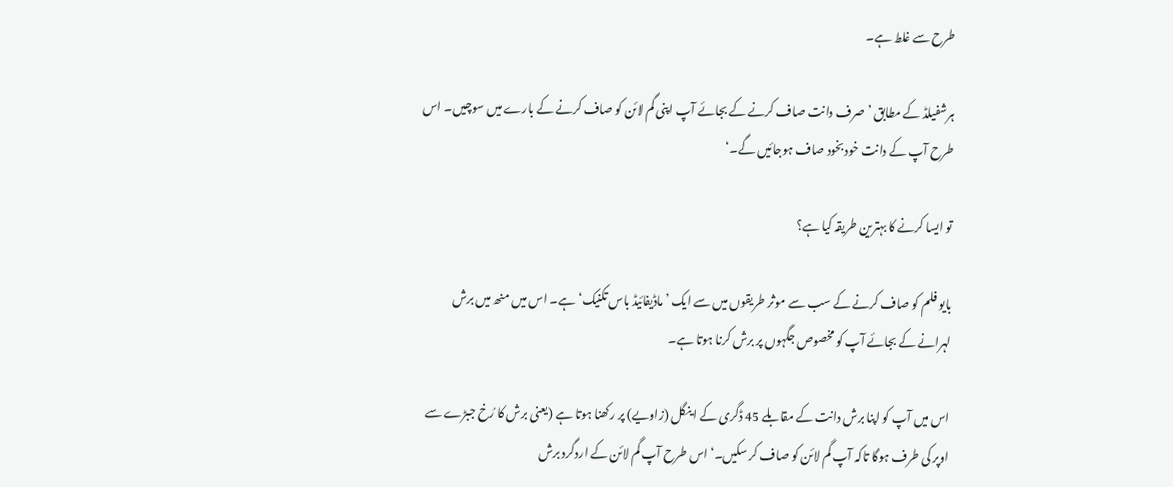طرح سے غلط ہے۔

ہرشفیلڈ کے مطابق ’صرف دانت صاف کرنے کے بجائے آپ اپنی گم لائن کو صاف کرنے کے بارے میں سوچیں۔ اس طرح آپ کے دانت خودبخود صاف ہوجائیں گے۔‘

تو ایسا کرنے کا بہترین طریقہ کیا ہے؟

بایو فلم کو صاف کرنے کے سب سے موثر طریقوں میں سے ایک ’ماڈیفائیڈ باس تکنیک‘ ہے۔ اس میں منھ میں برش لہرانے کے بجائے آپ کو مخصوص جگہوں پر برش کرنا ہوتا ہے۔

اس میں آپ کو اپنا برش دانت کے مقابلے 45 ڈگری کے اینگل (زاویے) پر رکھنا ہوتا ہے (یعنی برش کا رُخ جبڑے سے اوپر کی طرف ہوگا تاکہ آپ گم لائن کو صاف کر سکیں۔‘ اس طرح آپ گم لائن کے اردگرد برش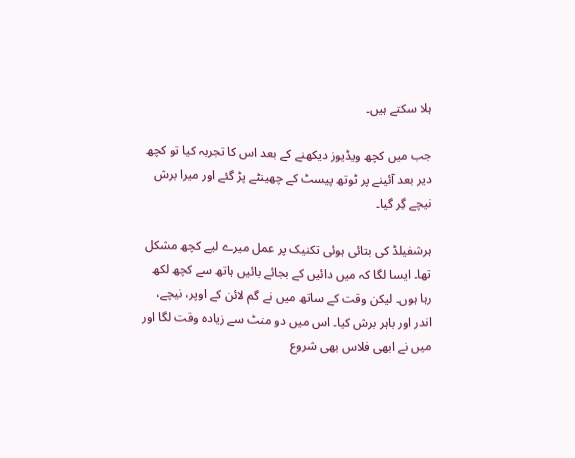ہلا سکتے ہیں۔

جب میں کچھ ویڈیوز دیکھنے کے بعد اس کا تجربہ کیا تو کچھ دیر بعد آئینے پر ٹوتھ پیسٹ کے چھینٹے پڑ گئے اور میرا برش نیچے گِر گیا۔

ہرشفیلڈ کی بتائی ہوئی تکنیک پر عمل میرے لیے کچھ مشکل تھا۔ ایسا لگا کہ میں دائیں کے بجائے بائیں ہاتھ سے کچھ لکھ رہا ہوں۔ لیکن وقت کے ساتھ میں نے گم لائن کے اوپر، نیچے، اندر اور باہر برش کیا۔ اس میں دو منٹ سے زیادہ وقت لگا اور میں نے ابھی فلاس بھی شروع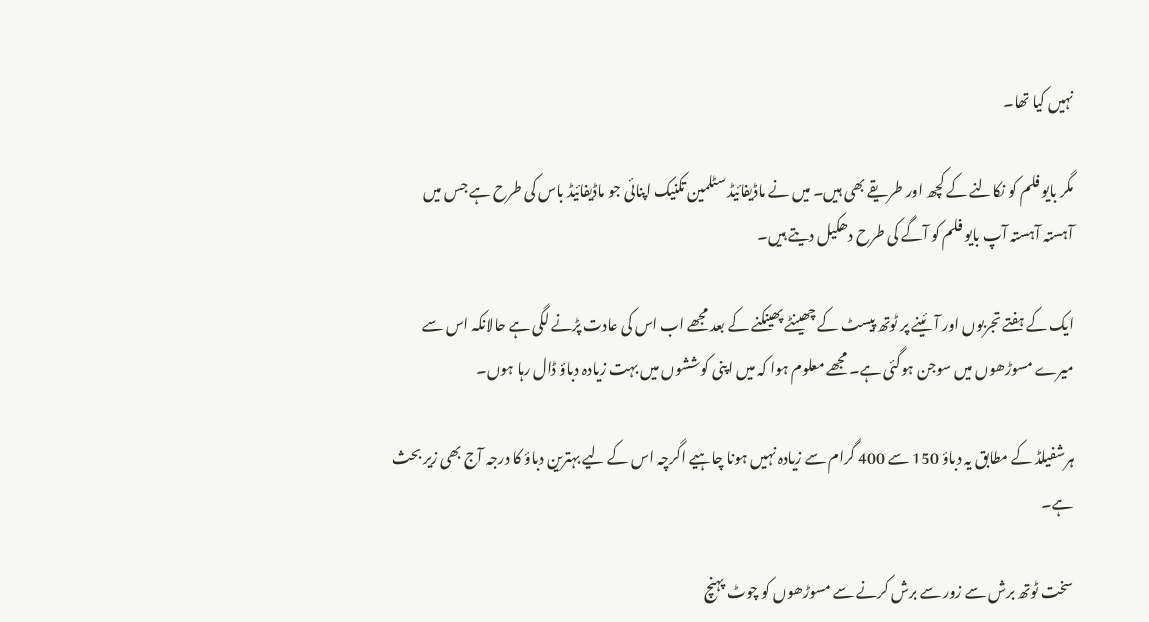نہیں کیا تھا۔

مگر بایو فلم کو نکالنے کے کچھ اور طریقے بھی ہیں۔ میں نے ماڈیفائیڈ سٹلمین تکنیک اپنائی جو ماڈیفائیڈ باس کی طرح ہے جس میں آہستہ آہستہ آپ بایو فلم کو آگے کی طرح دھکیل دیتے ہیں۔

ایک کے ہفتے تجربوں اور آئینے پر ٹوتھ پیسٹ کے چھینٹے پھینکنے کے بعد مجھے اب اس کی عادت پڑنے لگی ہے حالانکہ اس سے میرے مسوڑھوں میں سوجن ہوگئی ہے۔ مجھے معلوم ہوا کہ میں اپنی کوششوں میں بہت زیادہ دباؤ ڈال رہا ہوں۔

ہرشفیلڈ کے مطابق یہ دباؤ 150 سے 400 گرام سے زیادہ نہیں ہونا چاہیے اگرچہ اس کے لیے بہترین دباؤ کا درجہ آج بھی زیر بحث ہے۔

سخت ٹوتھ برش سے زور سے برش کرنے سے مسوڑھوں کو چوٹ پہنچ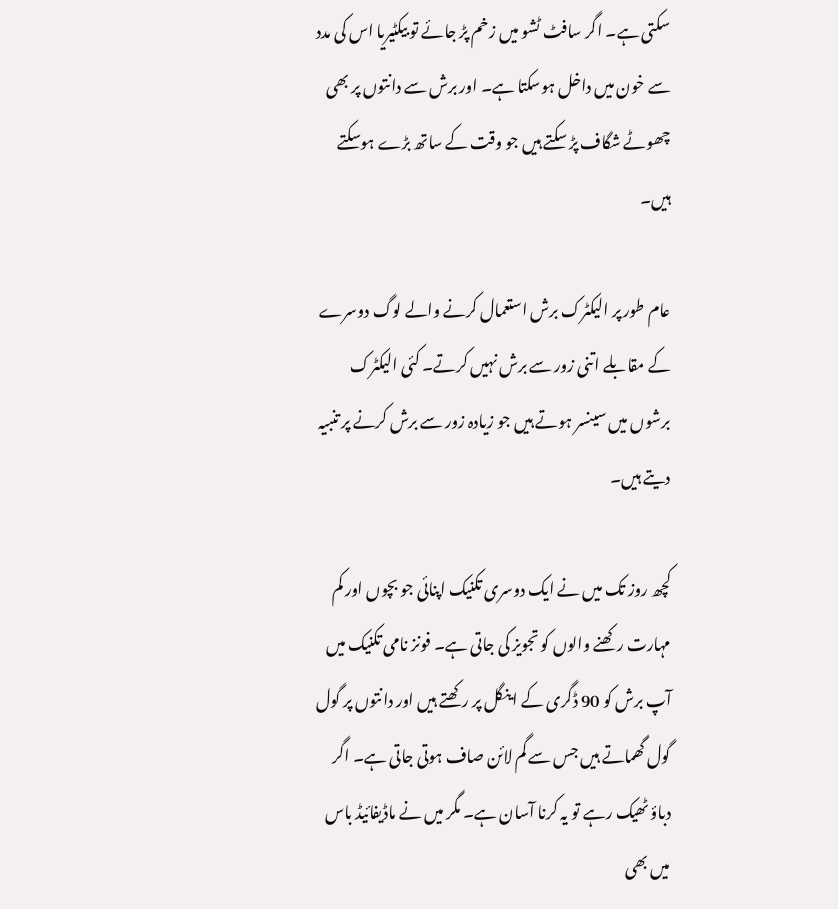سکتی ہے۔ اگر سافٹ ٹشو میں زخم پڑ جائے تو بیکٹیریا اس کی مدد سے خون میں داخل ہوسکتا ہے۔ اور برش سے دانتوں پر بھی چھوٹے شگاف پڑ سکتے ہیں جو وقت کے ساتھ بڑے ہوسکتے ہیں۔

عام طور پر الیکٹرک برش استعمال کرنے والے لوگ دوسرے کے مقابلے اتنی زور سے برش نہیں کرتے۔ کئی الیکٹرک برشوں میں سینسر ہوتے ہیں جو زیادہ زور سے برش کرنے پر تنبیہ دیتے ہیں۔

کچھ روز تک میں نے ایک دوسری تکنیک اپنائی جو بچوں اور کم مہارت رکھنے والوں کو تجویز کی جاتی ہے۔ فونز نامی تکنیک میں آپ برش کو 90 ڈگری کے اینگل پر رکھتے ہیں اور دانتوں پر گول گول گھماتے ہیں جس سے گم لائن صاف ہوتی جاتی ہے۔ اگر دباؤ ٹھیک رہے تو یہ کرنا آسان ہے۔ مگر میں نے ماڈیفائیڈ باس میں بھی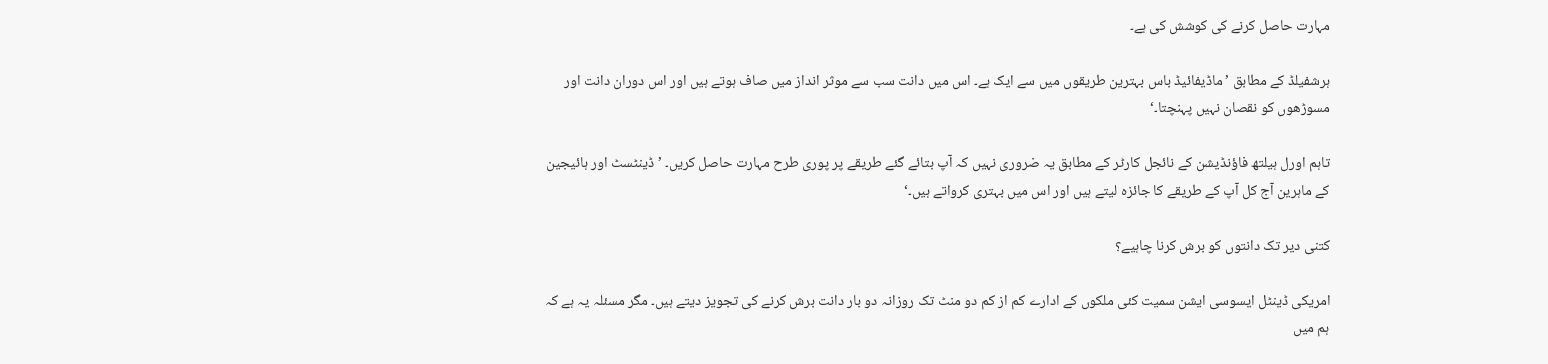مہارت حاصل کرنے کی کوشش کی ہے۔

ہرشفیلڈ کے مطابق ’ماڈیفائیڈ باس بہترین طریقوں میں سے ایک ہے۔ اس میں دانت سب سے موثر انداز میں صاف ہوتے ہیں اور اس دوران دانت اور مسوڑھوں کو نقصان نہیں پہنچتا۔‘

تاہم اورل ہیلتھ فاؤنڈیشن کے نائجل کارٹر کے مطابق یہ ضروری نہیں کہ آپ بتائے گئے طریقے پر پوری طرح مہارت حاصل کریں۔ ’ڈینٹسٹ اور ہائیجین کے ماہرین آج کل آپ کے طریقے کا جائزہ لیتے ہیں اور اس میں بہتری کرواتے ہیں۔‘

کتنی دیر تک دانتوں کو برش کرنا چاہیے؟

امریکی ڈینٹل ایسوسی ایشن سمیت کئی ملکوں کے ادارے کم از کم دو منٹ تک روزانہ دو بار دانت برش کرنے کی تجویز دیتے ہیں۔ مگر مسئلہ یہ ہے کہ ہم میں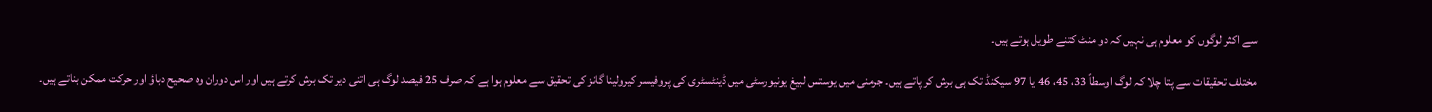سے اکثر لوگوں کو معلوم ہی نہیں کہ دو منٹ کتنے طویل ہوتے ہیں۔

مختلف تحقیقات سے پتا چلا کہ لوگ اوسطاً 33، 45، 46 یا 97 سیکنڈ تک ہی برش کر پاتے ہیں۔ جرمنی میں یوستس لبیغ یونیورسٹی میں ڈینٹسٹری کی پروفیسر کیرولینا گانز کی تحقیق سے معلوم ہوا ہے کہ صرف 25 فیصد لوگ ہی اتنی دیر تک برش کرتے ہیں اور اس دوران وہ صحیح دباؤ اور حرکت ممکن بناتے ہیں۔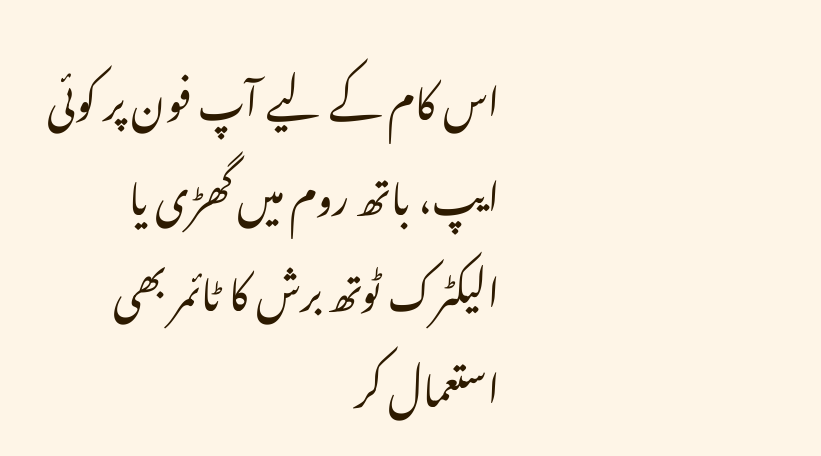اس کام کے لیے آپ فون پر کوئی ایپ، باتھ روم میں گھڑی یا الیکٹرک ٹوتھ برش کا ٹائمر بھی استعمال کر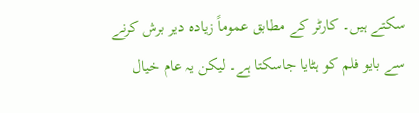سکتے ہیں۔ کارٹر کے مطابق عموماً زیادہ دیر برش کرنے سے بایو فلم کو ہٹایا جاسکتا ہے۔ لیکن یہ عام خیال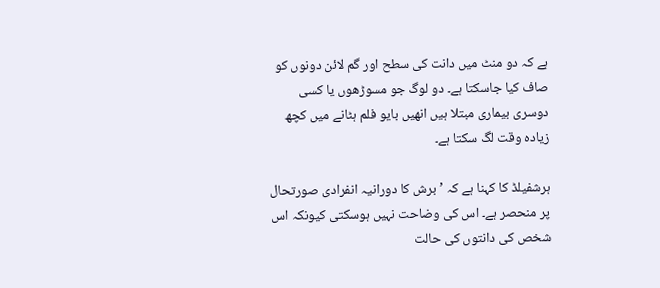ہے کہ دو منٹ میں دانت کی سطح اور گم لائن دونوں کو صاف کیا جاسکتا ہے۔ دو لوگ جو مسوڑھوں یا کسی دوسری بیماری مبتلا ہیں انھیں بایو فلم ہٹانے میں کچھ زیادہ وقت لگ سکتا ہے۔

ہرشفیلڈ کا کہنا ہے کہ ’برش کا دورانیہ انفرادی صورتحال پر منحصر ہے۔ اس کی وضاحت نہیں ہوسکتی کیونکہ اس شخص کی دانتوں کی حالت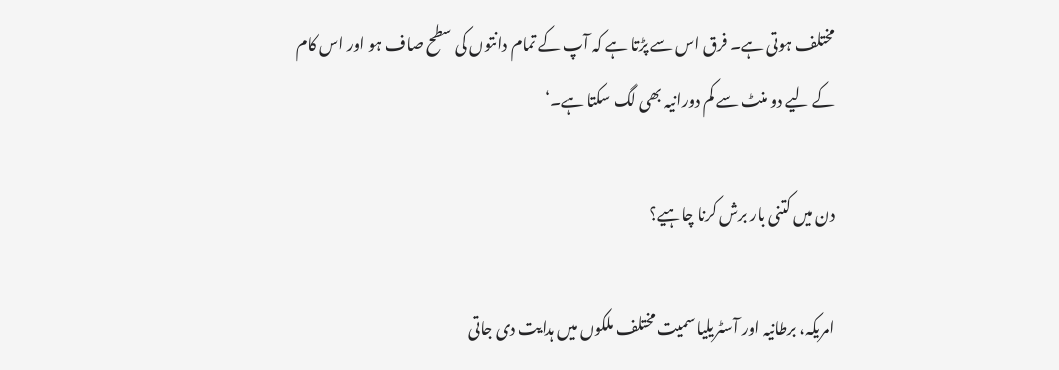مختلف ہوتی ہے۔ فرق اس سے پڑتا ہے کہ آپ کے تمام دانتوں کی سطح صاف ہو اور اس کام کے لیے دو منٹ سے کم دورانیہ بھی لگ سکتا ہے۔‘

دن میں کتنی بار برش کرنا چاہیے؟

امریکہ، برطانیہ اور آسٹریلیا سمیت مختلف ملکوں میں ہدایت دی جاتی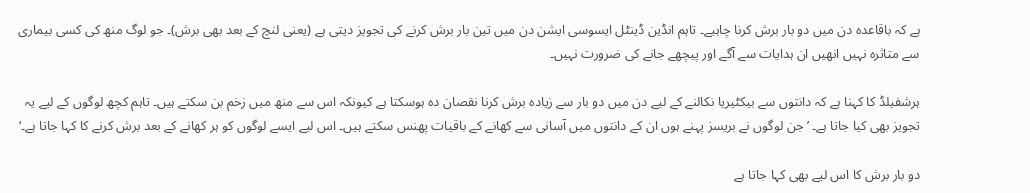ہے کہ باقاعدہ دن میں دو بار برش کرنا چاہیے۔ تاہم انڈین ڈینٹل ایسوسی ایشن دن میں تین بار برش کرنے کی تجویز دیتی ہے (یعنی لنچ کے بعد بھی برش)۔ جو لوگ منھ کی کسی بیماری سے متاثرہ نہیں انھیں ان ہدایات سے آگے اور پیچھے جانے کی ضرورت نہیں۔

ہرشفیلڈ کا کہنا ہے کہ دانتوں سے بیکٹیریا نکالنے کے لیے دن میں دو بار سے زیادہ برش کرنا نقصان دہ ہوسکتا ہے کیونکہ اس سے منھ میں زخم بن سکتے ہیں۔ تاہم کچھ لوگوں کے لیے یہ تجویز بھی کیا جاتا ہے۔ ’جن لوگوں نے بریسز پہنے ہوں ان کے دانتوں میں آسانی سے کھانے کے باقیات پھنس سکتے ہیں۔ اس لیے ایسے لوگوں کو ہر کھانے کے بعد برش کرنے کا کہا جاتا ہے۔‘

دو بار برش کا اس لیے بھی کہا جاتا ہے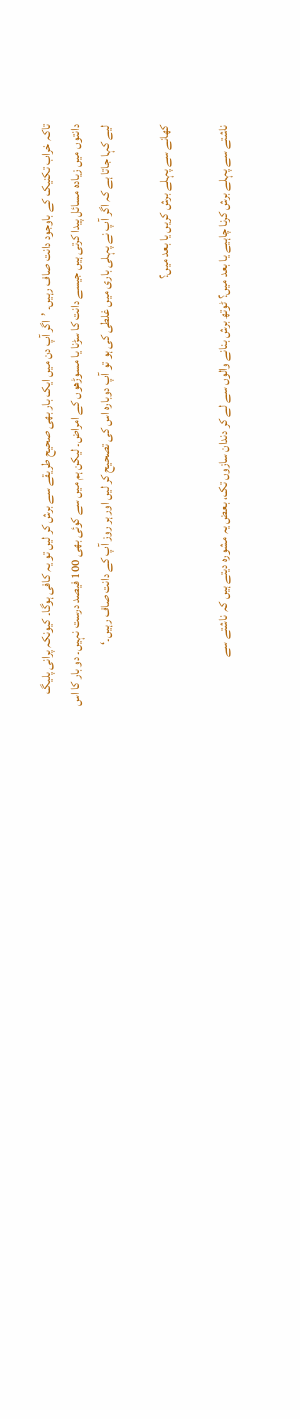تاکہ خراب تکنیک کے باوجود دانت صاف رہیں۔ ’اگر آپ دن میں ایک بار بھی صحیح طریقے سے برش کر لیں تو یہ کافی ہوگا۔ کیونکہ پرانی پلیگ دانتوں میں زیادہ مسائل پیدا کرتی ہیں جیسے دانت کا سڑنا یا مسوڑھوں کے امراض۔ لیکن ہم میں سے کوئی بھی 100 فیصد درست نہیں۔ دو بار کا اس لیے کہا جاتا ہے کہ اگر آپ نے پہلی باری میں غلطی کی ہو تو آپ دوبارہ اس کی تصحیح کر لیں اور ہر روز آپ کے دانت صاف رہیں۔‘

کھانے سے پہلے برش کریں یا بعد میں؟

ناشتے سے پہلے برش کرنا چاہیے یا بعد میں؟ ٹوتھ برش بنانے والوں سے لے کر دندان سازوں تک، بعض یہ مشورہ دیتے ہیں کہ ناشتے سے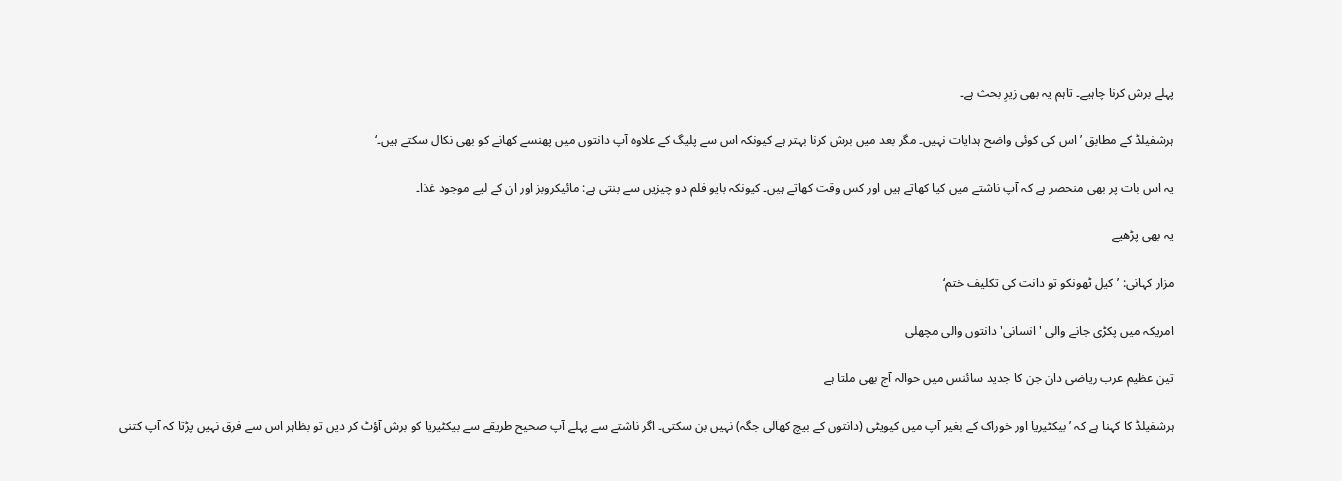پہلے برش کرنا چاہیے۔ تاہم یہ بھی زیرِ بحث ہے۔

ہرشفیلڈ کے مطابق ’اس کی کوئی واضح ہدایات نہیں۔ مگر بعد میں برش کرنا بہتر ہے کیونکہ اس سے پلیگ کے علاوہ آپ دانتوں میں پھنسے کھانے کو بھی نکال سکتے ہیں۔‘

یہ اس بات پر بھی منحصر ہے کہ آپ ناشتے میں کیا کھاتے ہیں اور کس وقت کھاتے ہیں۔ کیونکہ بایو فلم دو چیزیں سے بنتی ہے: مائیکروبز اور ان کے لیے موجود غذا۔

یہ بھی پڑھیے

مزار کہانی: ’کیل ٹھونکو تو دانت کی تکلیف ختم‘

امریکہ میں پکڑی جانے والی 'انسانی' دانتوں والی مچھلی

تین عظیم عرب ریاضی دان جن کا جدید سائنس میں حوالہ آج بھی ملتا ہے

ہرشفیلڈ کا کہنا ہے کہ ’بیکٹیریا اور خوراک کے بغیر آپ میں کیویٹی (دانتوں کے بیچ کھالی جگہ) نہیں بن سکتی۔ اگر ناشتے سے پہلے آپ صحیح طریقے سے بیکٹیریا کو برش آؤٹ کر دیں تو بظاہر اس سے فرق نہیں پڑتا کہ آپ کتنی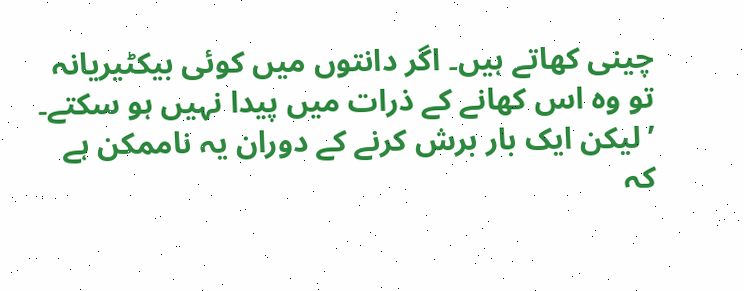چینی کھاتے ہیں۔ اگر دانتوں میں کوئی بیکٹیریانہ تو وہ اس کھانے کے ذرات میں پیدا نہیں ہو سکتے۔ ’لیکن ایک بار برش کرنے کے دوران یہ ناممکن ہے کہ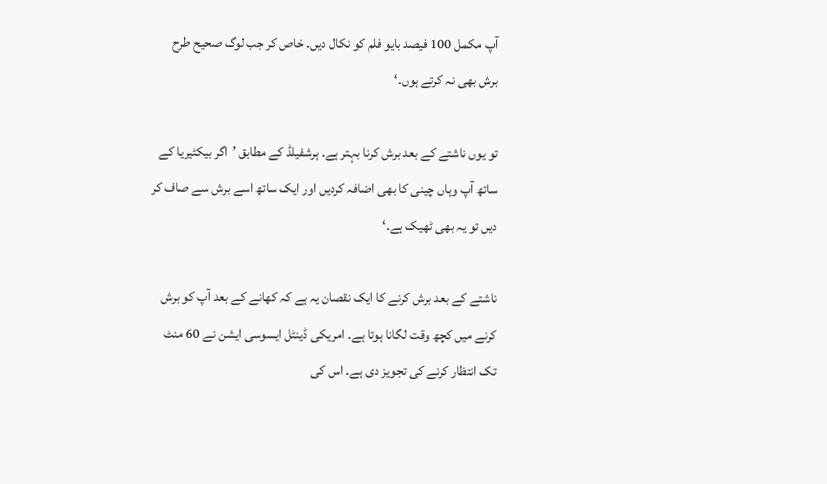آپ مکمل 100 فیصد بایو فلم کو نکال دیں۔ خاص کر جب لوگ صحیح طرح برش بھی نہ کرتے ہوں۔‘

تو یوں ناشتے کے بعد برش کرنا بہتر ہے۔ ہرشفیلڈ کے مطابق ’اگر بیکٹیریا کے ساتھ آپ وہاں چینی کا بھی اضافہ کردیں اور ایک ساتھ اسے برش سے صاف کر دیں تو یہ بھی ٹھیک ہے۔‘

ناشتے کے بعد برش کرنے کا ایک نقصان یہ ہے کہ کھانے کے بعد آپ کو برش کرنے میں کچھ وقت لگانا ہوتا ہے۔ امریکی ڈینٹل ایسوسی ایشن نے 60 منٹ تک انتظار کرنے کی تجویز دی ہے۔ اس کی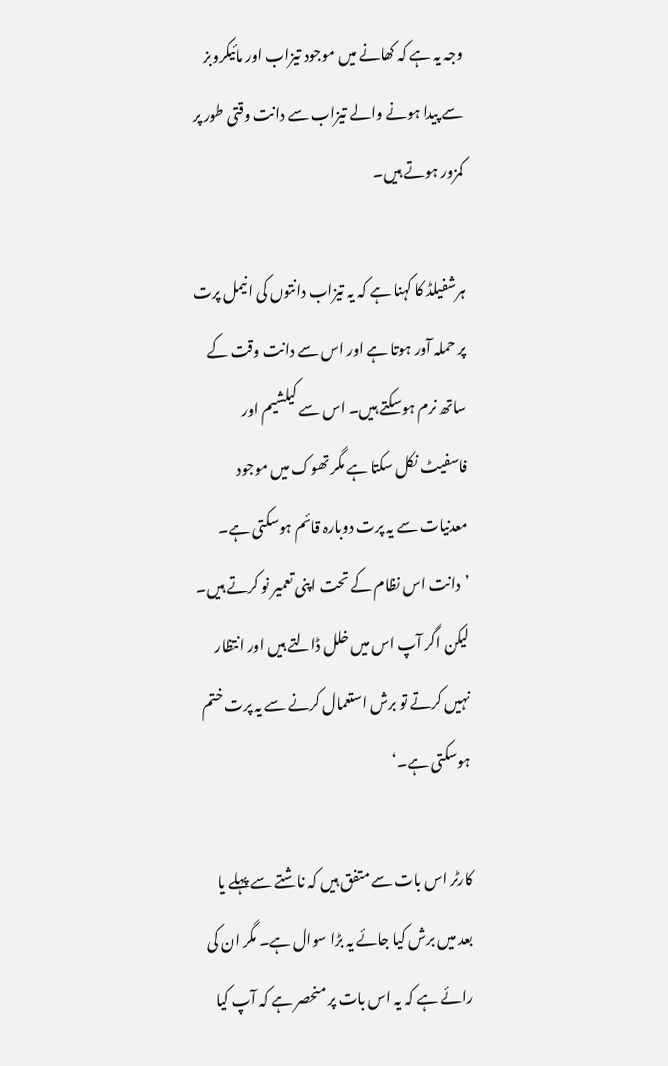وجہ یہ ہے کہ کھانے میں موجود تیزاب اور مائیکروبز سے پیدا ہونے والے تیزاب سے دانت وقتی طور پر کمزور ہوتے ہیں۔

ہرشفیلڈ کا کہنا ہے کہ یہ تیزاب دانتوں کی انیمل پرت پر حملہ آور ہوتا ہے اور اس سے دانت وقت کے ساتھ نرم ہوسکتے ہیں۔ اس سے کیلشیم اور فاسفیٹ نکل سکتا ہے مگر تھوک میں موجود معدنیات سے یہ پرت دوبارہ قائم ہوسکتی ہے۔ ’دانت اس نظام کے تحت اپنی تعمیر نو کرتے ہیں۔ لیکن اگر آپ اس میں خلل ڈالتے ہیں اور انتظار نہیں کرتے تو برش استعمال کرنے سے یہ پرت ختم ہوسکتی ہے۔‘

کارٹر اس بات سے متفق ہیں کہ ناشتے سے پہلے یا بعد میں برش کیا جائے یہ بڑا سوال ہے۔ مگر ان کی رائے ہے کہ یہ اس بات پر منحصر ہے کہ آپ کیا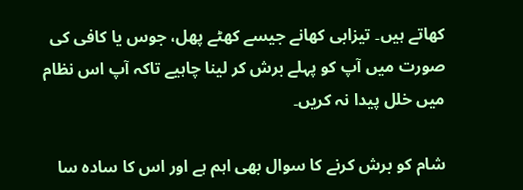کھاتے ہیں۔ تیزابی کھانے جیسے کھٹے پھل، جوس یا کافی کی صورت میں آپ کو پہلے برش کر لینا چاہیے تاکہ آپ اس نظام میں خلل پیدا نہ کریں۔

شام کو برش کرنے کا سوال بھی اہم ہے اور اس کا سادہ سا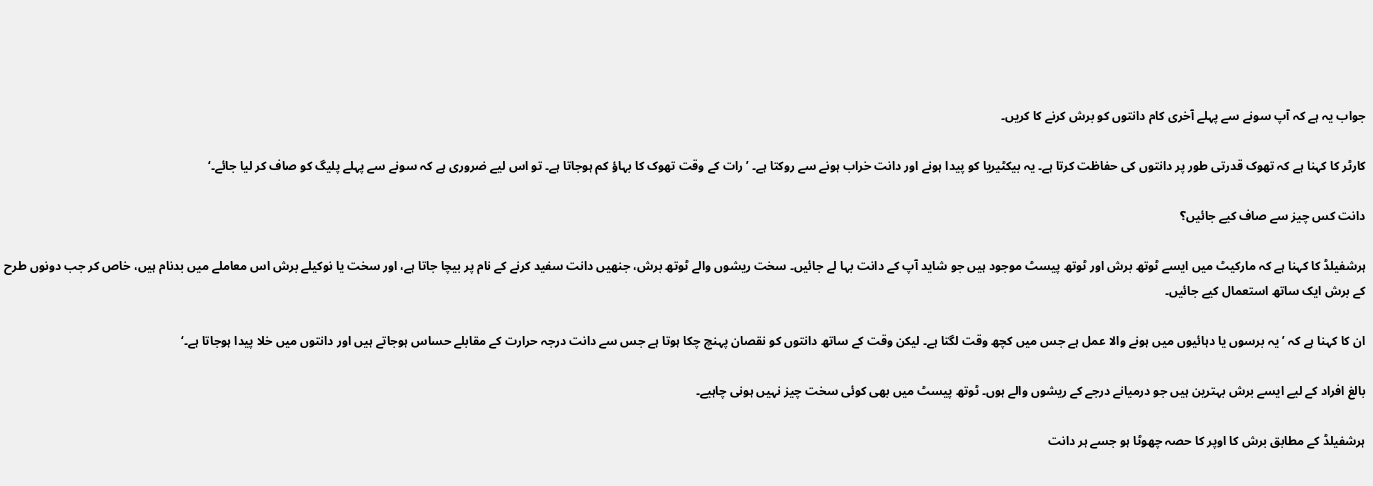جواب یہ ہے کہ آپ سونے سے پہلے آخری کام دانتوں کو برش کرنے کا کریں۔

کارٹر کا کہنا ہے کہ تھوک قدرتی طور پر دانتوں کی حفاظت کرتا ہے۔ یہ بیکٹیریا کو پیدا ہونے اور دانت خراب ہونے سے روکتا ہے۔ ’رات کے وقت تھوک کا بہاؤ کم ہوجاتا ہے۔ تو اس لیے ضروری ہے کہ سونے سے پہلے پلیگ کو صاف کر لیا جائے۔‘

دانت کس چیز سے صاف کیے جائیں؟

ہرشفیلڈ کا کہنا ہے کہ مارکیٹ میں ایسے ٹوتھ برش اور ٹوتھ پیسٹ موجود ہیں جو شاید آپ کے دانت بہا لے جائیں۔ سخت ریشوں والے ٹوتھ برش، جنھیں دانت سفید کرنے کے نام پر بیچا جاتا ہے، اور سخت یا نوکیلے برش اس معاملے میں بدنام ہیں، خاص کر جب دونوں طرح کے برش ایک ساتھ استعمال کیے جائیں۔

ان کا کہنا ہے کہ ’یہ برسوں یا دہائیوں میں ہونے والا عمل ہے جس میں کچھ وقت لگتا ہے۔ لیکن وقت کے ساتھ دانتوں کو نقصان پہنچ چکا ہوتا ہے جس سے دانت درجہ حرارت کے مقابلے حساس ہوجاتے ہیں اور دانتوں میں خلا پیدا ہوجاتا ہے۔‘

بالغ افراد کے لیے ایسے برش بہترین ہیں جو درمیانے درجے کے ریشوں والے ہوں۔ ٹوتھ پیسٹ میں بھی کوئی سخت چیز نہیں ہونی چاہیے۔

ہرشفیلڈ کے مطابق برش کا اوپر کا حصہ چھوٹا ہو جسے ہر دانت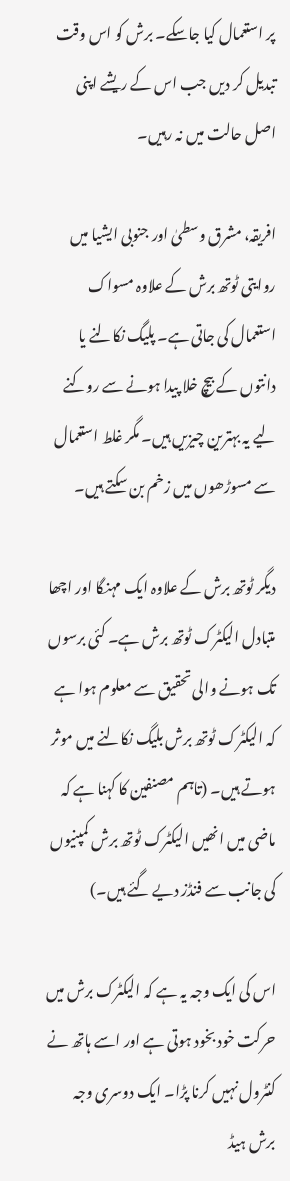پر استعمال کیا جاسکے۔ برش کو اس وقت تبدیل کر دیں جب اس کے ریشے اپنی اصل حالت میں نہ رہیں۔

افریقہ، مشرق وسطیٰ اور جنوبی ایشیا میں روایتی ٹوتھ برش کے علاوہ مسواک استعمال کی جاتی ہے۔ پلیگ نکالنے یا دانتوں کے بیچ خلا پیدا ہونے سے روکنے لیے یہ بہترین چیزیں ہیں۔ مگر غلط استعمال سے مسوڑھوں میں زخم بن سکتے ہیں۔

دیگر ٹوتھ برش کے علاوہ ایک مہنگا اور اچھا متبادل الیکٹرک ٹوتھ برش ہے۔ کئی برسوں تک ہونے والی تحقیق سے معلوم ہوا ہے کہ الیکٹرک ٹوتھ برش بلیگ نکالنے میں موثر ہوتے ہیں۔ (تاہم مصنفین کا کہنا ہے کہ ماضی میں انھیں الیکٹرک ٹوتھ برش کمپنیوں کی جانب سے فنڈز دیے گئے ہیں۔)

اس کی ایک وجہ یہ ہے کہ الیکٹرک برش میں حرکت خود بخود ہوتی ہے اور اسے ہاتھ نے کنٹرول نہیں کرنا پڑا۔ ایک دوسری وجہ برش ہیڈ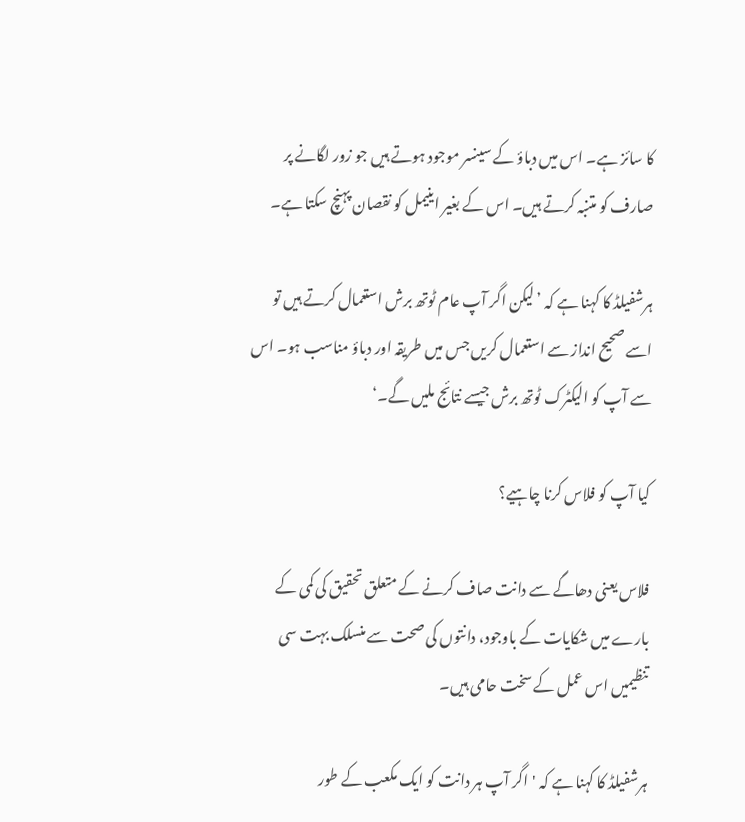کا سائز ہے۔ اس میں دباؤ کے سینسر موجود ہوتے ہیں جو زور لگانے پر صارف کو متنبہ کرتے ہیں۔ اس کے بغیر اینیمل کو نقصان پہنچ سکتا ہے۔

ہرشفیلڈ کا کہنا ہے کہ ’لیکن اگر آپ عام ٹوتھ برش استعمال کرتے ہیں تو اسے صحیح انداز سے استعمال کریں جس میں طریقہ اور دباؤ مناسب ہو۔ اس سے آپ کو الیکٹرک ٹوتھ برش جیسے نتائج ملیں گے۔‘

کیا آپ کو فلاس کرنا چاہیے؟

فلاس یعنی دھاگے سے دانت صاف کرنے کے متعلق تحقیق کی کمی کے بارے میں شکایات کے باوجود، دانتوں کی صحت سے منسلک بہت سی تنظیمیں اس عمل کے سخت حامی ہیں۔

ہرشفیلڈ کا کہنا ہے کہ 'اگر آپ ہر دانت کو ایک مکعب کے طور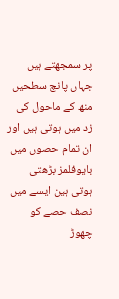پر سمجھتے ہیں جہاں پانچ سطحیں منھ کے ماحول کی زد میں ہوتی ہیں اور ان تمام حصوں میں بایوفلمز بڑھتی ہوتی ہین ایسے میں نصف حصے کو چھوڑ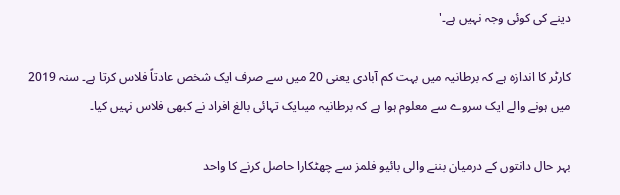دینے کی کوئی وجہ نہیں ہے۔'

کارٹر کا اندازہ ہے کہ برطانیہ میں بہت کم آبادی یعنی 20 میں سے صرف ایک شخص عادتاً فلاس کرتا ہے۔ سنہ 2019 میں ہونے والے ایک سروے سے معلوم ہوا ہے کہ برطانیہ میںایک تہائی بالغ افراد نے کبھی فلاس نہیں کیا۔

بہر حال دانتوں کے درمیان بننے والی بائیو فلمز سے چھٹکارا حاصل کرنے کا واحد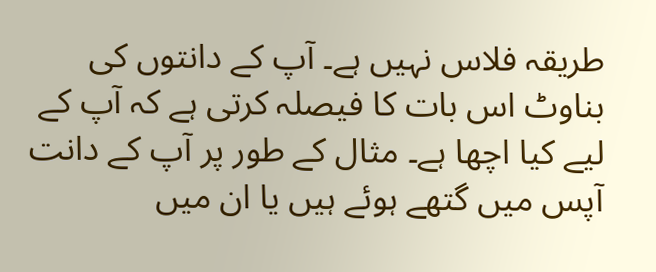طریقہ فلاس نہیں ہے۔ آپ کے دانتوں کی بناوٹ اس بات کا فیصلہ کرتی ہے کہ آپ کے لیے کیا اچھا ہے۔ مثال کے طور پر آپ کے دانت آپس میں گتھے ہوئے ہیں یا ان میں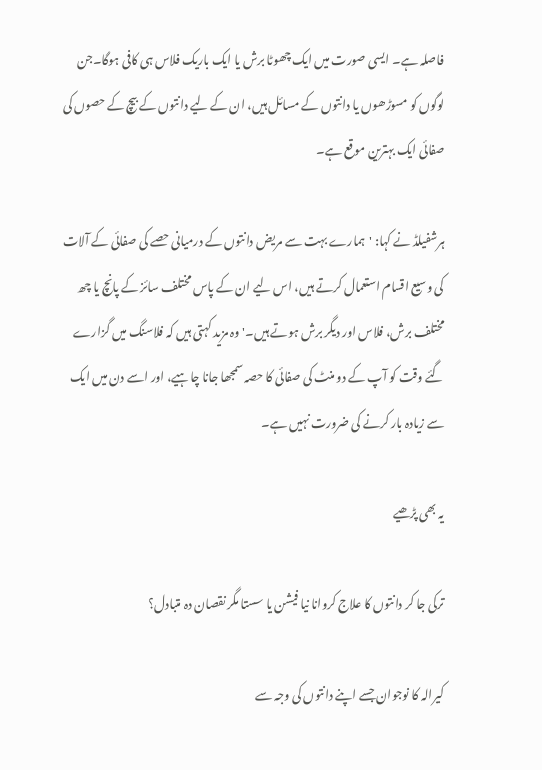فاصلہ ہے۔ ایسی صورت میں ایک چھوٹا برش یا ایک باریک فلاس ہی کافی ہوگا۔جن لوگوں کو مسوڑھوں یا دانتوں کے مسائل ہیں، ان کے لیے دانتوں کے بیچ کے حصوں کی صفائی ایک بہترین موقع ہے۔

ہرشفیلڈ نے کہا: 'ہمارے بہت سے مریض دانتوں کے درمیانی حصے کی صفائی کے آلات کی وسیع اقسام استعمال کرتے ہیں، اس لیے ان کے پاس مختلف سائز کے پانچ یا چھ مختلف برش، فلاس اور دیگر برش ہوتے ہیں۔' وہ مزید کہتی ہیں کہ فلاسنگ میں گزارے گئے وقت کو آپ کے دو منٹ کی صفائی کا حصہ سمجھا جانا چاہیے، اور اسے دن میں ایک سے زیادہ بار کرنے کی ضرورت نہیں ہے۔

یہ بھی پڑھیے

ترکی جا کر دانتوں کا علاج کروانا نیا فیشن یا سستا مگر نقصان دہ متبادل؟

کیرالہ کا نوجوان جسے اپنے دانتوں کی وجہ سے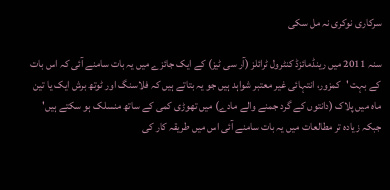سرکاری نوکری نہ مل سکی

سنہ 2011 میں رینڈمائزڈ کنٹرول ٹرائلز (آر سی ٹیز) کے ایک جائزے میں یہ بات سامنے آئی کہ اس بات کے بہت 'کمزور، انتہائی غیر معتبر شواہد ہیں جو یہ بتاتے ہیں کہ فلاسنگ اور ٹوتھ برش ایک یا تین ماہ میں پلاک (دانتوں کے گرد جمنے والے مادے) میں تھوڑی کمی کے ساتھ منسلک ہو سکتے ہیں' جبکہ زیادہ تر مطالعات میں یہ بات سامنے آئی اس میں طریقہ کار کی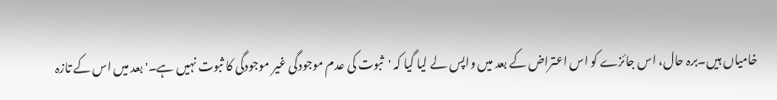خامیاں ہیں۔برہ حال، اس جائزے کو اس اعتراض کے بعد میں واپس لے لیا گیا کہ 'ثبوت کی عدم موجودگی غیر موجودگی کا ثبوت نہیں ہے۔' بعد میں اس کے تازہ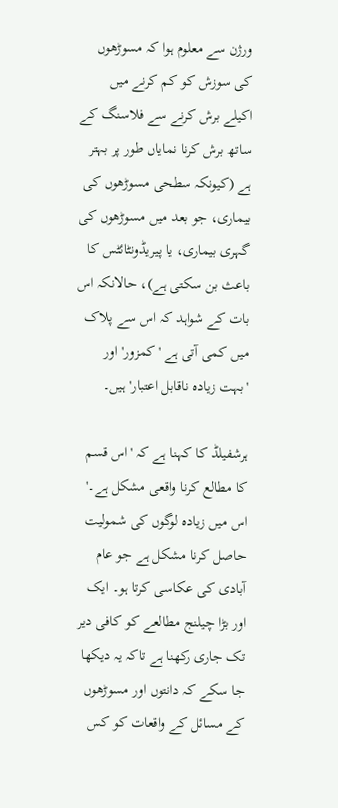ورژن سے معلوم ہوا کہ مسوڑھوں کی سوزش کو کم کرنے میں اکیلے برش کرنے سے فلاسنگ کے ساتھ برش کرنا نمایاں طور پر بہتر ہے (کیونکہ سطحی مسوڑھوں کی بیماری، جو بعد میں مسوڑھوں کی گہری بیماری، یا پیریڈونٹائٹس کا باعث بن سکتی ہے)، حالانکہ اس بات کے شواہد کہ اس سے پلاک میں کمی آتی ہے 'کمزور' اور 'بہت زیادہ ناقابل اعتبار' ہیں۔

ہرشفیلڈ کا کہنا ہے کہ 'اس قسم کا مطالع کرنا واقعی مشکل ہے۔' اس میں زیادہ لوگوں کی شمولیت حاصل کرنا مشکل ہے جو عام آبادی کی عکاسی کرتا ہو۔ ایک اور بڑا چیلنج مطالعے کو کافی دیر تک جاری رکھنا ہے تاکہ یہ دیکھا جا سکے کہ دانتوں اور مسوڑھوں کے مسائل کے واقعات کو کس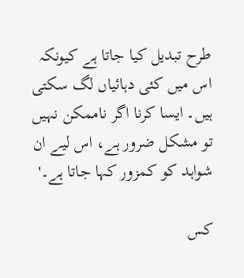طرح تبدیل کیا جاتا ہے کیونکہ اس میں کئی دہائیاں لگ سکتی ہیں۔ ایسا کرنا اگر ناممکن نہیں تو مشکل ضرور ہے، اس لیے ان شواہد کو کمزور کہا جاتا ہے۔'

کس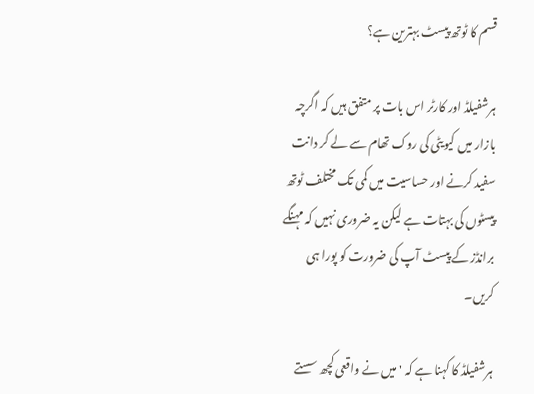قسم کا ٹوتھ پیسٹ بہترین ہے؟

ہرشفیلڈ اور کارٹر اس بات پر متفق ہیں کہ اگرچہ بازار میں کیویٹی کی روک تھام سے لے کر دانت سفید کرنے اور حساسیت میں کمی تک مختلف ٹوتھ پیسٹوں کی بہتات ہے لیکن یہ ضروری نہیں کہ مہنگے برانڈز کے پیسٹ آپ کی ضرورت کو پورا ہی کریں۔

ہرشفیلڈ کا کہنا ہے کہ 'میں نے واقعی کچھ سستے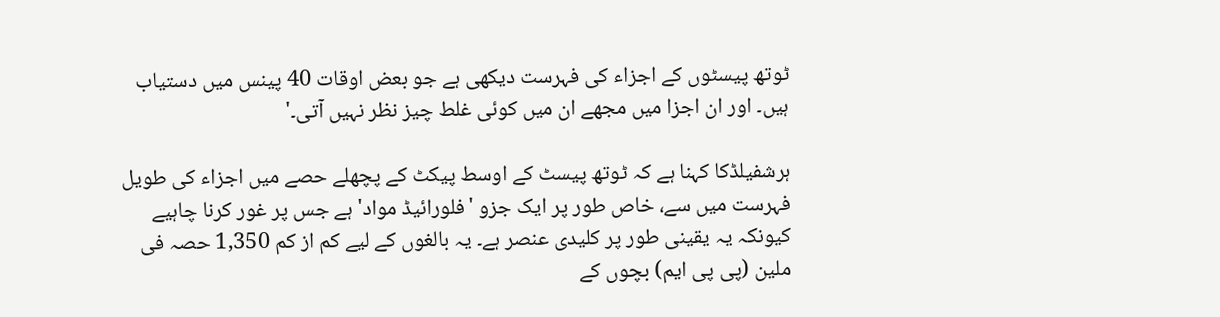ٹوتھ پیسٹوں کے اجزاء کی فہرست دیکھی ہے جو بعض اوقات 40 پینس میں دستیاب ہیں۔ اور ان اجزا میں مجھے ان میں کوئی غلط چیز نظر نہیں آتی۔'

ہرشفیلڈکا کہنا ہے کہ ٹوتھ پیسٹ کے اوسط پیکٹ کے پچھلے حصے میں اجزاء کی طویل فہرست میں سے، خاص طور پر ایک جزو 'فلورائیڈ مواد' ہے جس پر غور کرنا چاہیے کیونکہ یہ یقینی طور پر کلیدی عنصر ہے۔ یہ بالغوں کے لیے کم از کم 1,350 حصہ فی ملین (پی پی ایم) بچوں کے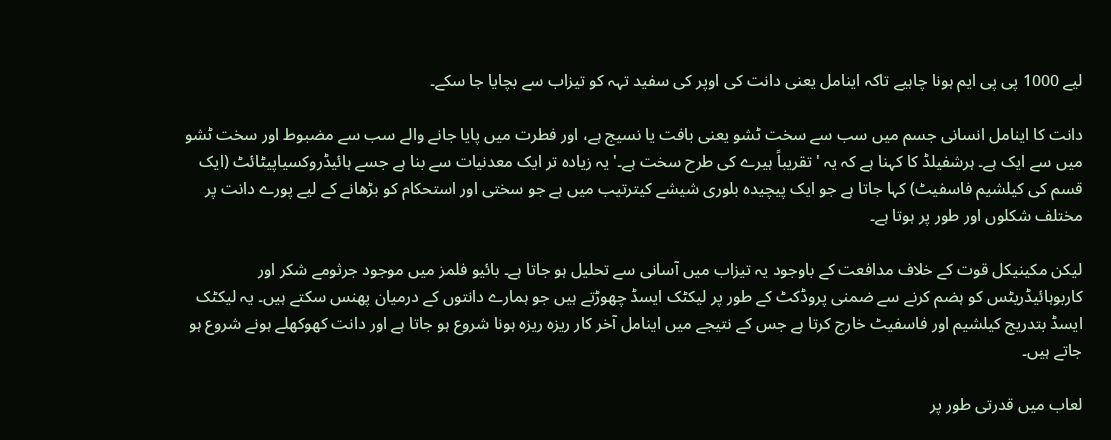لیے 1000 پی پی ایم ہونا چاہیے تاکہ اینامل یعنی دانت کی اوپر کی سفید تہہ کو تیزاب سے بچایا جا سکے۔

دانت کا اینامل انسانی جسم میں سب سے سخت ٹشو یعنی بافت یا نسیج ہے، اور فطرت میں پایا جانے والے سب سے مضبوط اور سخت ٹشو میں سے ایک ہے۔ ہرشفیلڈ کا کہنا ہے کہ یہ 'تقریباً ہیرے کی طرح سخت ہے۔' یہ زیادہ تر ایک معدنیات سے بنا ہے جسے ہائیڈروکسیاپیٹائٹ (ایک قسم کی کیلشیم فاسفیٹ) کہا جاتا ہے جو ایک پیچیدہ بلوری شیشے کیترتیب میں ہے جو سختی اور استحکام کو بڑھانے کے لیے پورے دانت پر مختلف شکلوں اور طور پر ہوتا ہے۔

لیکن مکینیکل قوت کے خلاف مدافعت کے باوجود یہ تیزاب میں آسانی سے تحلیل ہو جاتا ہے۔ بائیو فلمز میں موجود جرثومے شکر اور کاربوہائیڈریٹس کو ہضم کرنے سے ضمنی پروڈکٹ کے طور پر لیکٹک ایسڈ چھوڑتے ہیں جو ہمارے دانتوں کے درمیان پھنس سکتے ہیں۔ یہ لیکٹک ایسڈ بتدریج کیلشیم اور فاسفیٹ خارج کرتا ہے جس کے نتیجے میں اینامل آخر کار ریزہ ریزہ ہونا شروع ہو جاتا ہے اور دانت کھوکھلے ہونے شروع ہو جاتے ہیں۔

لعاب میں قدرتی طور پر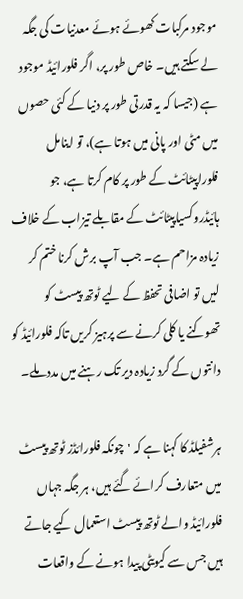موجود مرکبات کھوئے ہوئے معدنیات کی جگہ لے سکتے ہیں۔ خاص طور پر، اگر فلورائیڈ موجود ہے (جیسا کہ یہ قدرتی طور پر دنیا کے کئی حصوں میں مٹی اور پانی میں ہوتا ہے)، تو اینامل فلوراپیٹائٹ کے طور پر کام کرتا ہے، جو ہائیڈروکسیاپیٹائٹ کے مقابلے تیزاب کے خلاف زیادہ مزاحم ہے۔ جب آپ برش کرنا ختم کر لیں تو اضافی تحفظ کے لیے ٹوتھ پیسٹ کو تھوکنے یا کلی کرنے سے پرہیز کریں تاکہ فلورائیڈ کو دانتوں کے گرد زیادہ دیر تک رہنے میں مدد ملے۔

ہرشفیلڈ کا کہنا ہے کہ 'چونکہ فلورائڈز ٹوتھ پیسٹ میں متعارف کرائے گئے ہیں، ہر جگہ جہاں فلورائیڈ والے ٹوتھ پیسٹ استعمال کیے جاتے ہیں جس سے کیویٹی پیدا ہونے کے واقعات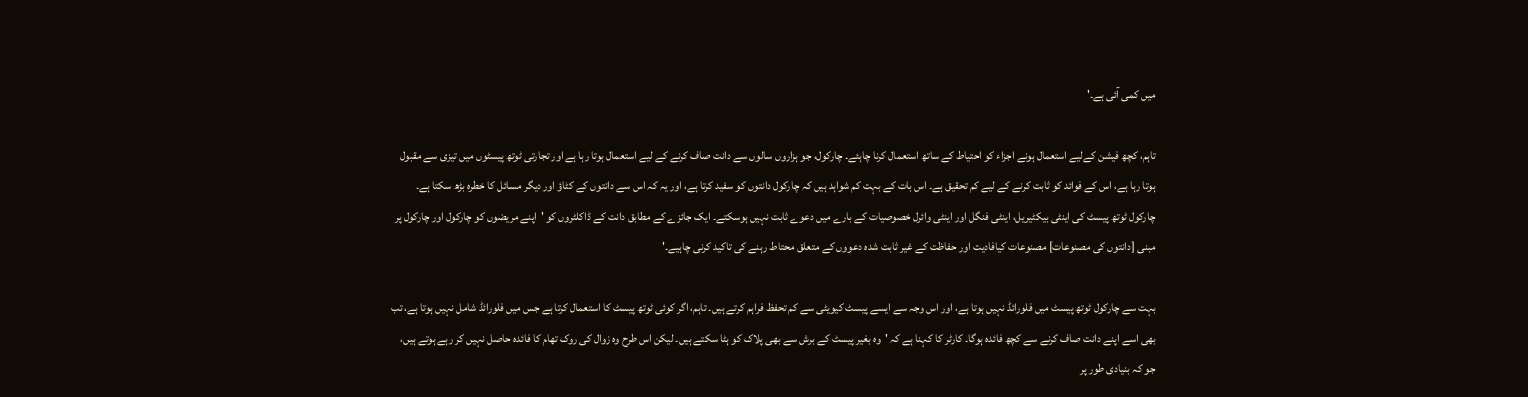میں کمی آئی ہے۔'

تاہم، کچھ فیشن کےلیے استعمال ہونے اجزاء کو احتیاط کے ساتھ استعمال کرنا چاہئے۔ چارکول، جو ہزاروں سالوں سے دانت صاف کرنے کے لیے استعمال ہوتا رہا ہے اور تجارتی ٹوتھ پیسٹوں میں تیزی سے مقبول ہوتا رہا ہے، اس کے فوائد کو ثابت کرنے کے لیے کم تحقیق ہے۔ اس بات کے بہت کم شواہد ہیں کہ چارکول دانتوں کو سفید کرتا ہے، اور یہ کہ اس سے دانتوں کے کٹاؤ اور دیگر مسائل کا خطرہ بڑھ سکتا ہے۔ چارکول ٹوتھ پیسٹ کی اینٹی بیکٹیریل، اینٹی فنگل اور اینٹی وائرل خصوصیات کے بارے میں دعوے ثابت نہیں ہوسکتے۔ ایک جائزے کے مطابق دانت کے ڈاکلٹروں کو 'اپنے مریضوں کو چارکول اور چارکول پر مبنی [دانتوں کی مصنوعات] مصنوعات کیافادیت اور حفاظت کے غیر ثابت شدہ دعووں کے متعلق محتاط رہنے کی تاکید کرنی چاہیے۔'

بہت سے چارکول ٹوتھ پیسٹ میں فلورائڈ نہیں ہوتا ہے، اور اس وجہ سے ایسے پیسٹ کیویٹی سے کم تحفظ فراہم کرتے ہیں۔ تاہم، اگر کوئی ٹوتھ پیسٹ کا استعمال کرتا ہے جس میں فلورائڈ شامل نہیں ہوتا ہے، تب بھی اسے اپنے دانت صاف کرنے سے کچھ فائدہ ہوگا۔ کارٹر کا کہنا ہے کہ 'وہ بغیر پیسٹ کے برش سے بھی پلاک کو ہٹا سکتے ہیں۔ لیکن اس طرح وہ زوال کی روک تھام کا فائدہ حاصل نہیں کر رہے ہوتے ہیں، جو کہ بنیادی طور پر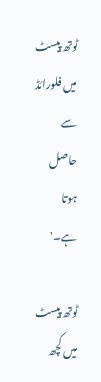ٹوتھ پیسٹ میں فلورائڈ سے حاصل ہوتا ہے۔'

ٹوتھ پیسٹ میں کچھ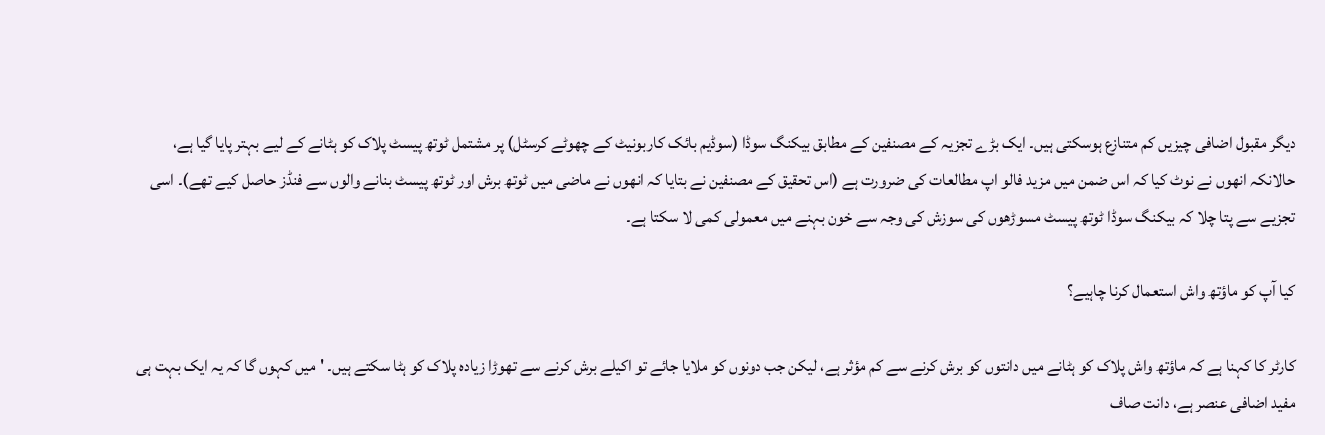دیگر مقبول اضافی چیزیں کم متنازع ہوسکتی ہیں۔ ایک بڑے تجزیہ کے مصنفین کے مطابق بیکنگ سوڈا (سوڈیم بائک کاربونیٹ کے چھوٹے کرسٹل) پر مشتمل ٹوتھ پیسٹ پلاک کو ہٹانے کے لیے بہتر پایا گیا ہے، حالانکہ انھوں نے نوٹ کیا کہ اس ضمن میں مزید فالو اپ مطالعات کی ضرورت ہے (اس تحقیق کے مصنفین نے بتایا کہ انھوں نے ماضی میں ٹوتھ برش اور ٹوتھ پیسٹ بنانے والوں سے فنڈز حاصل کیے تھے)۔ اسی تجزیے سے پتا چلا کہ بیکنگ سوڈا ٹوتھ پیسٹ مسوڑھوں کی سوزش کی وجہ سے خون بہنے میں معمولی کمی لا سکتا ہے۔

کیا آپ کو ماؤتھ واش استعمال کرنا چاہیے؟

کارٹر کا کہنا ہے کہ ماؤتھ واش پلاک کو ہٹانے میں دانتوں کو برش کرنے سے کم مؤثر ہے، لیکن جب دونوں کو ملایا جائے تو اکیلے برش کرنے سے تھوڑا زیادہ پلاک کو ہٹا سکتے ہیں۔ 'میں کہوں گا کہ یہ ایک بہت ہی مفید اضافی عنصر ہے، دانت صاف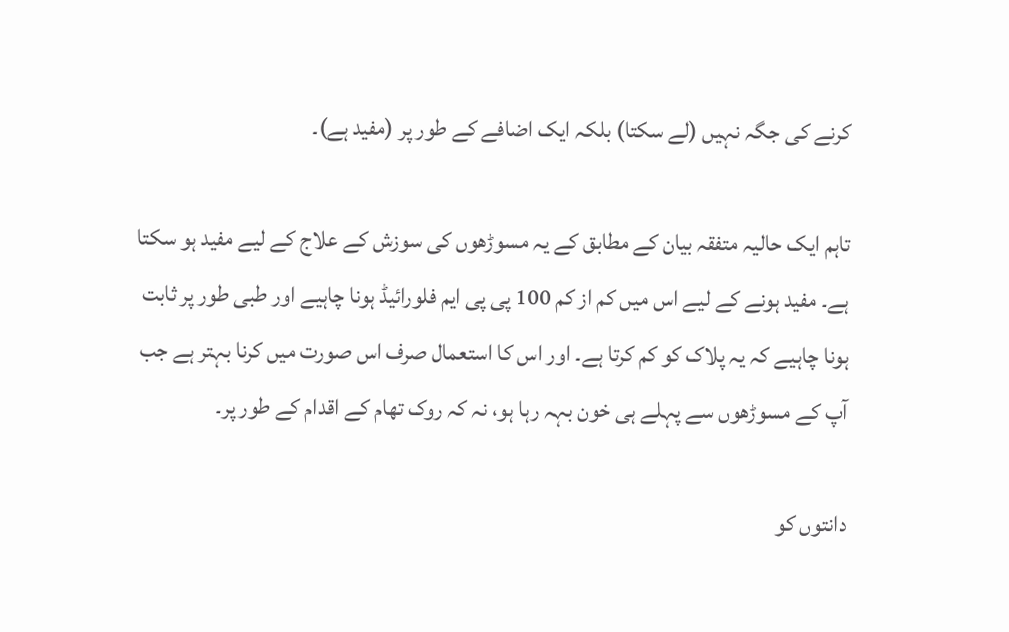کرنے کی جگہ نہیں (لے سکتا) بلکہ ایک اضافے کے طور پر (مفید ہے)۔

تاہم ایک حالیہ متفقہ بیان کے مطابق کے یہ مسوڑھوں کی سوزش کے علاج کے لیے مفید ہو سکتا ہے۔ مفید ہونے کے لیے اس میں کم از کم 100 پی پی ایم فلورائیڈ ہونا چاہیے اور طبی طور پر ثابت ہونا چاہیے کہ یہ پلاک کو کم کرتا ہے۔ اور اس کا استعمال صرف اس صورت میں کرنا بہتر ہے جب آپ کے مسوڑھوں سے پہلے ہی خون بہہ رہا ہو، نہ کہ روک تھام کے اقدام کے طور پر۔

دانتوں کو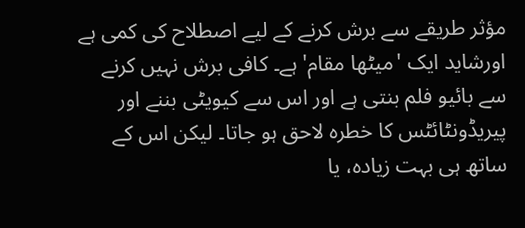مؤثر طریقے سے برش کرنے کے لیے اصطلاح کی کمی ہے اورشاید ایک 'میٹھا مقام' ہے۔ کافی برش نہیں کرنے سے بائیو فلم بنتی ہے اور اس سے کیویٹی بننے اور پیریڈونٹائٹس کا خطرہ لاحق ہو جاتا۔ لیکن اس کے ساتھ ہی بہت زیادہ، یا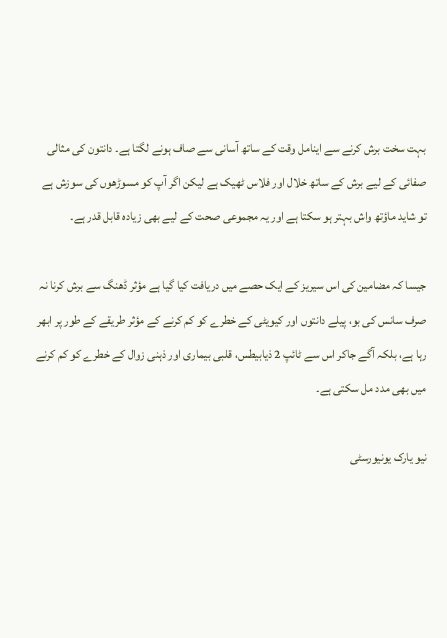بہت سخت برش کرنے سے اینامل وقت کے ساتھ آسانی سے صاف ہونے لگتا ہے۔ دانتون کی مثالی صفائی کے لیے برش کے ساتھ خلال اور فلاس ٹھیک ہے لیکن اگر آپ کو مسوڑھوں کی سوزش ہے تو شاید ماؤتھ واش بہتر ہو سکتا ہے اور یہ مجموعی صحت کے لیے بھی زیادہ قابل قدر ہے۔

جیسا کہ مضامین کی اس سیریز کے ایک حصے میں دریافت کیا گیا ہے مؤثر ڈھنگ سے برش کرنا نہ صرف سانس کی بو، پیلے دانتوں اور کیویٹی کے خطرے کو کم کرنے کے مؤثر طریقے کے طور پر ابھر رہا ہے، بلکہ آگے جاکر اس سے ٹائپ 2 ذیابیطس، قلبی بیماری اور ذہنی زوال کے خطرے کو کم کرنے میں بھی مدد مل سکتی ہے۔

نیو یارک یونیورسٹی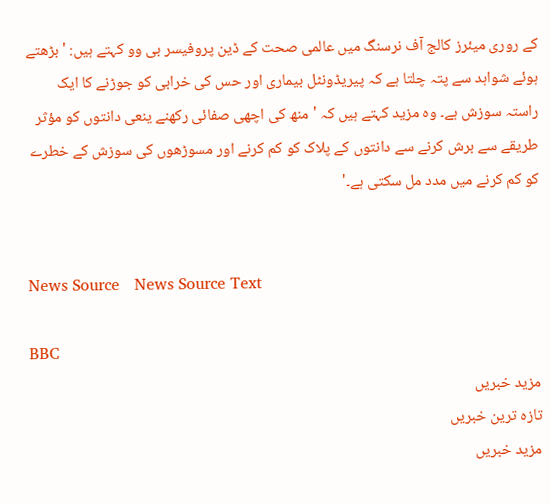کے روری میئرز کالج آف نرسنگ میں عالمی صحت کے ڈین پروفیسر بی وو کہتے ہیں: 'بڑھتے ہوئے شواہد سے پتہ چلتا ہے کہ پیریڈونٹل بیماری اور حس کی خرابی کو جوڑنے کا ایک راستہ سوزش ہے۔ وہ مزید کہتے ہیں کہ 'منھ کی اچھی صفائی رکھنے ینعی دانتوں کو مؤثر طریقے سے برش کرنے سے دانتوں کے پلاک کو کم کرنے اور مسوڑھوں کی سوزش کے خطرے کو کم کرنے میں مدد مل سکتی ہے۔'


News Source   News Source Text

BBC
مزید خبریں
تازہ ترین خبریں
مزید خبریں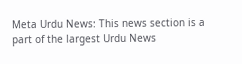Meta Urdu News: This news section is a part of the largest Urdu News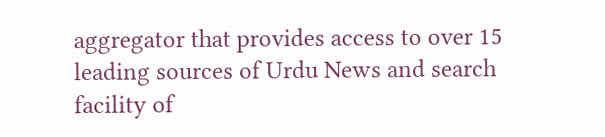aggregator that provides access to over 15 leading sources of Urdu News and search facility of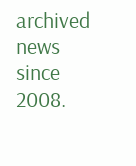archived news since 2008.